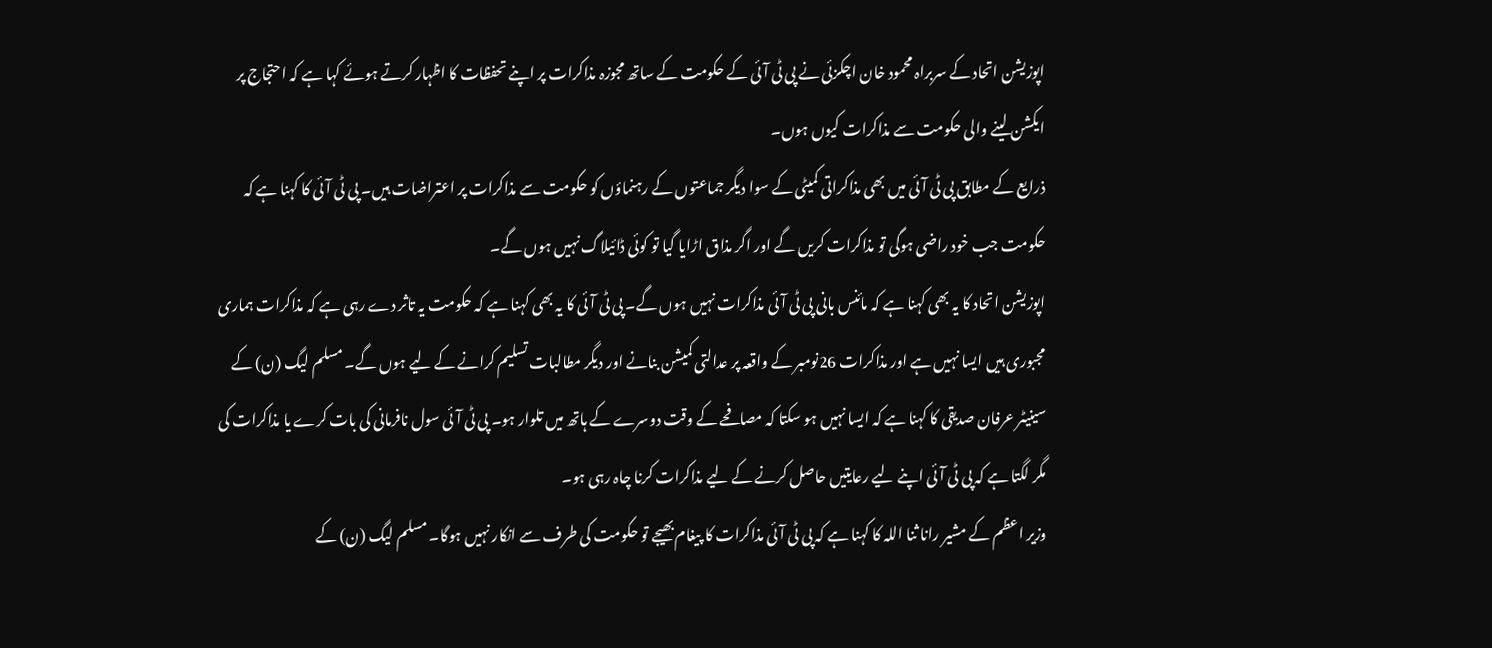اپوزیشن اتحاد کے سربراہ محمود خان اچکزئی نے پی ٹی آئی کے حکومت کے ساتھ مجوزہ مذاکرات پر اپنے تحفظات کا اظہار کرتے ہوئے کہا ہے کہ احتجاج پر ایکشن لینے والی حکومت سے مذاکرات کیوں ہوں۔
ذرایع کے مطابق پی ٹی آئی میں بھی مذاکراتی کمیٹی کے سوا دیگر جماعتوں کے رہنماؤں کو حکومت سے مذاکرات پر اعتراضات ہیں۔ پی ٹی آئی کا کہنا ہے کہ حکومت جب خود راضی ہوگی تو مذاکرات کریں گے اور اگر مذاق اڑایا گیا تو کوئی ڈائیلاگ نہیں ہوں گے۔
اپوزیشن اتحاد کا یہ بھی کہنا ہے کہ مائنس بانی پی ٹی آئی مذاکرات نہیں ہوں گے۔ پی ٹی آئی کا یہ بھی کہنا ہے کہ حکومت یہ تاثر دے رہی ہے کہ مذاکرات ہماری مجبوری ہیں ایسا نہیں ہے اور مذاکرات 26نومبر کے واقعہ پر عدالتی کمیشن بنانے اور دیگر مطالبات تسلیم کرانے کے لیے ہوں گے۔ مسلم لیگ (ن) کے سینیٹر عرفان صدیقی کا کہنا ہے کہ ایسا نہیں ہو سکتا کہ مصافحے کے وقت دوسرے کے ہاتھ میں تلوار ہو۔ پی ٹی آئی سول نافرمانی کی بات کرے یا مذاکرات کی مگر لگتا ہے کہ پی ٹی آئی اپنے لیے رعایتیں حاصل کرنے کے لیے مذاکرات کرنا چاہ رہی ہو۔
وزیر اعظم کے مشیر رانا ثنا اللہ کا کہنا ہے کہ پی ٹی آئی مذاکرات کا پیغام بھیجے تو حکومت کی طرف سے انکار نہیں ہوگا۔ مسلم لیگ (ن) کے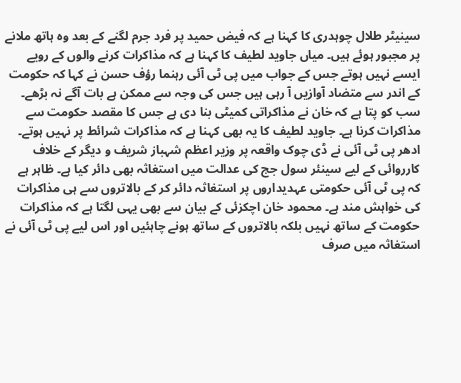سینیٹر طلال چوہدری کا کہنا ہے کہ فیض حمید پر فرد جرم لگنے کے بعد وہ ہاتھ ملانے پر مجبور ہوئے ہیں۔ میاں جاوید لطیف کا کہنا ہے کہ مذاکرات کرنے والوں کے رویے ایسے نہیں ہوتے جس کے جواب میں پی ٹی آئی رہنما رؤف حسن نے کہا کہ حکومت کے اندر سے متضاد آوازیں آ رہی ہیں جس کی وجہ سے ممکن ہے بات آگے نہ بڑھے۔
سب کو پتا ہے کہ خان نے مذاکراتی کمیٹی بنا دی ہے جس کا مقصد حکومت سے مذاکرات کرنا ہے۔ جاوید لطیف کا یہ بھی کہنا ہے کہ مذاکرات شرائط پر نہیں ہوتے۔ ادھر پی ٹی آئی نے ڈی چوک واقعہ پر وزیر اعظم شہباز شریف و دیگر کے خلاف کارروائی کے لیے سینئر سول جج کی عدالت میں استغاثہ بھی دائر کیا ہے۔ ظاہر ہے کہ پی ٹی آئی حکومتی عہدیداروں پر استغاثہ دائر کر کے بالاتروں سے ہی مذاکرات کی خواہش مند ہے۔ محمود خان اچکزئی کے بیان سے بھی یہی لگتا ہے کہ مذاکرات حکومت کے ساتھ نہیں بلکہ بالاتروں کے ساتھ ہونے چاہئیں اور اس لیے پی ٹی آئی نے استغاثہ میں صرف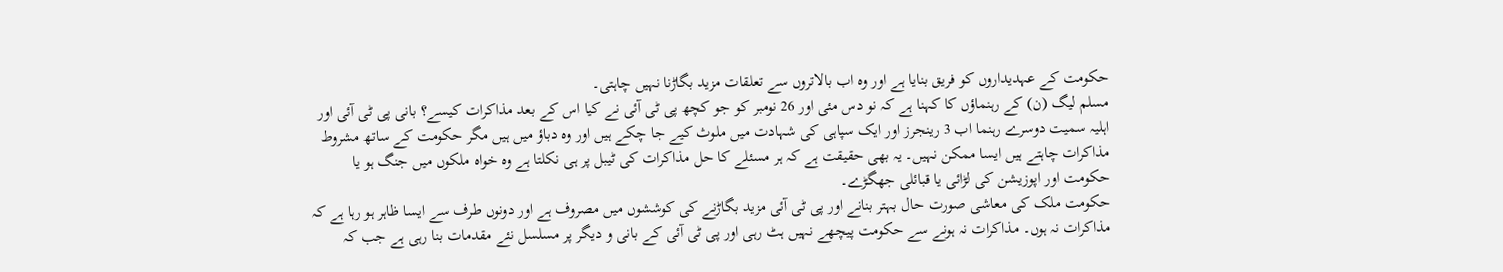حکومت کے عہدیداروں کو فریق بنایا ہے اور وہ اب بالاتروں سے تعلقات مزید بگاڑنا نہیں چاہتی۔
مسلم لیگ (ن) کے رہنماؤں کا کہنا ہے کہ نو دس مئی اور 26 نومبر کو جو کچھ پی ٹی آئی نے کیا اس کے بعد مذاکرات کیسے؟ بانی پی ٹی آئی اور اہلیہ سمیت دوسرے رہنما اب 3 رینجرز اور ایک سپاہی کی شہادت میں ملوث کیے جا چکے ہیں اور وہ دباؤ میں ہیں مگر حکومت کے ساتھ مشروط مذاکرات چاہتے ہیں ایسا ممکن نہیں۔ یہ بھی حقیقت ہے کہ ہر مسئلے کا حل مذاکرات کی ٹیبل پر ہی نکلتا ہے وہ خواہ ملکوں میں جنگ ہو یا حکومت اور اپوزیشن کی لڑائی یا قبائلی جھگڑے۔
حکومت ملک کی معاشی صورت حال بہتر بنانے اور پی ٹی آئی مزید بگاڑنے کی کوششوں میں مصروف ہے اور دونوں طرف سے ایسا ظاہر ہو رہا ہے کہ مذاکرات نہ ہوں۔ مذاکرات نہ ہونے سے حکومت پیچھے نہیں ہٹ رہی اور پی ٹی آئی کے بانی و دیگر پر مسلسل نئے مقدمات بنا رہی ہے جب کہ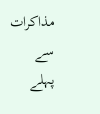مذاکرات سے پہلے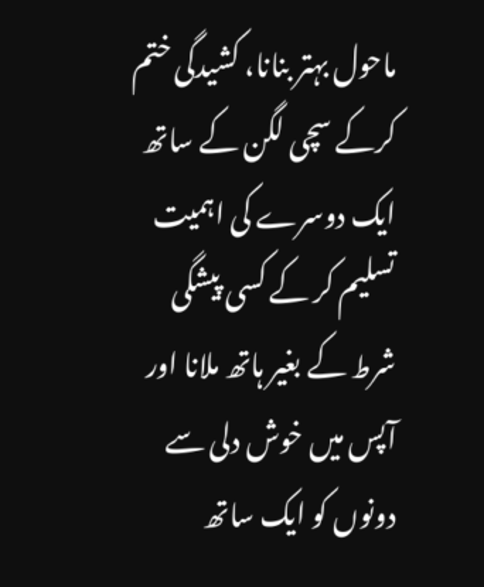ماحول بہتر بنانا، کشیدگی ختم کرکے سچی لگن کے ساتھ ایک دوسرے کی اہمیت تسلیم کر کے کسی پیشگی شرط کے بغیر ہاتھ ملانا اور آپس میں خوش دلی سے دونوں کو ایک ساتھ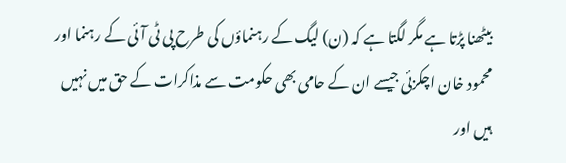بیٹھنا پڑتا ہے مگر لگتا ہے کہ (ن) لیگ کے رہنماؤں کی طرح پی ٹی آئی کے رہنما اور محمود خان اچکزئی جیسے ان کے حامی بھی حکومت سے مذاکرات کے حق میں نہیں ہیں اور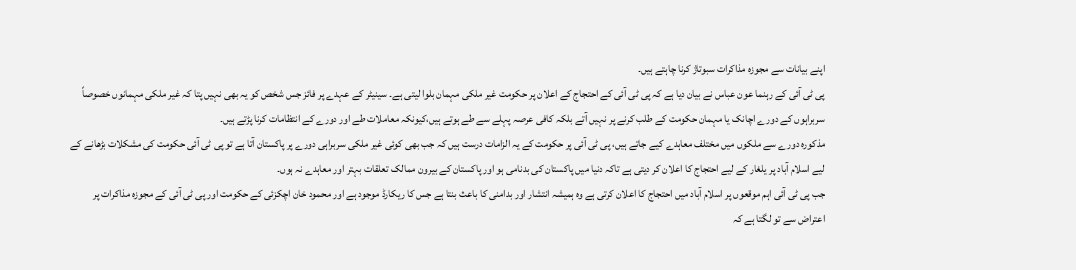اپنے بیانات سے مجوزہ مذاکرات سبوتاژ کرنا چاہتے ہیں۔
پی ٹی آئی کے رہنما عون عباس نے بیان دیا ہے کہ پی ٹی آئی کے احتجاج کے اعلان پر حکومت غیر ملکی مہمان بلوا لیتی ہے۔ سینیٹر کے عہدے پر فائز جس شخص کو یہ بھی نہیں پتا کہ غیر ملکی مہمانوں خصوصاً سربراہوں کے دورے اچانک یا مہمان حکومت کے طلب کرنے پر نہیں آتے بلکہ کافی عرصہ پہلے سے طے ہوتے ہیں،کیونکہ معاملات طے اور دورے کے انتظامات کرنا پڑتے ہیں۔
مذکورہ دورے سے ملکوں میں مختلف معاہدے کیے جاتے ہیں، پی ٹی آئی پر حکومت کے یہ الزامات درست ہیں کہ جب بھی کوئی غیر ملکی سربراہی دورے پر پاکستان آتا ہے تو پی ٹی آئی حکومت کی مشکلات بڑھانے کے لیے اسلام آباد پر یلغار کے لیے احتجاج کا اعلان کر دیتی ہے تاکہ دنیا میں پاکستان کی بدنامی ہو اور پاکستان کے بیرون ممالک تعلقات بہتر اور معاہدے نہ ہوں۔
جب پی ٹی آئی اہم موقعوں پر اسلام آباد میں احتجاج کا اعلان کرتی ہے وہ ہمیشہ انتشار اور بدامنی کا باعث بنتا ہے جس کا ریکارڈ موجود ہے اور محمود خان اچکزئی کے حکومت اور پی ٹی آئی کے مجوزہ مذاکرات پر اعتراض سے تو لگتا ہے کہ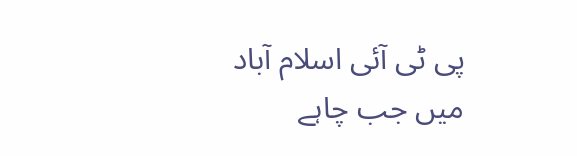پی ٹی آئی اسلام آباد میں جب چاہے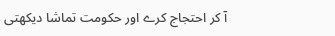آ کر احتجاج کرے اور حکومت تماشا دیکھتی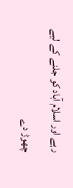رہے اور اسلام آباد کو جلنے کے لیے چھوڑ دے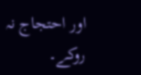اور احتجاج نہ روکے۔